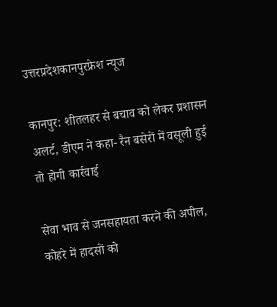उत्तरप्रदेशकानपुरफ्रेश न्यूज

कानपुर: शीतलहर से बचाव को लेकर प्रशासन अलर्ट, डीएम ने कहा- रैन बसेरों में वसूली हुई तो होगी कार्रवाई

सेवा भाव से जनसहायता करने की अपील, कोहरे में हादसों को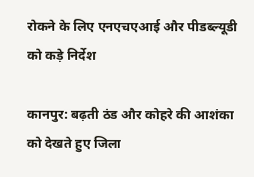रोकने के लिए एनएचएआई और पीडब्ल्यूडी को कड़े निर्देश

कानपुर: बढ़ती ठंड और कोहरे की आशंका को देखते हुए जिला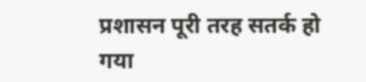प्रशासन पूरी तरह सतर्क हो गया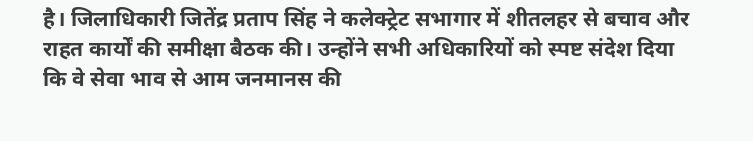है। जिलाधिकारी जितेंद्र प्रताप सिंह ने कलेक्ट्रेट सभागार में शीतलहर से बचाव और राहत कार्यों की समीक्षा बैठक की। उन्होंने सभी अधिकारियों को स्पष्ट संदेश दिया कि वे सेवा भाव से आम जनमानस की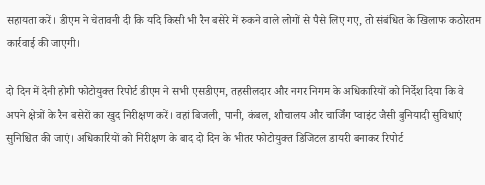सहायता करें। डीएम ने चेतावनी दी कि यदि किसी भी रैन बसेरे में रुकने वाले लोगों से पैसे लिए गए, तो संबंधित के खिलाफ कठोरतम कार्रवाई की जाएगी।

दो दिन में देनी होगी फोटोयुक्त रिपोर्ट डीएम ने सभी एसडीएम, तहसीलदार और नगर निगम के अधिकारियों को निर्देश दिया कि वे अपने क्षेत्रों के रैन बसेरों का खुद निरीक्षण करें। वहां बिजली, पानी, कंबल, शौचालय और चार्जिंग प्वाइंट जैसी बुनियादी सुविधाएं सुनिश्चित की जाएं। अधिकारियों को निरीक्षण के बाद दो दिन के भीतर फोटोयुक्त डिजिटल डायरी बनाकर रिपोर्ट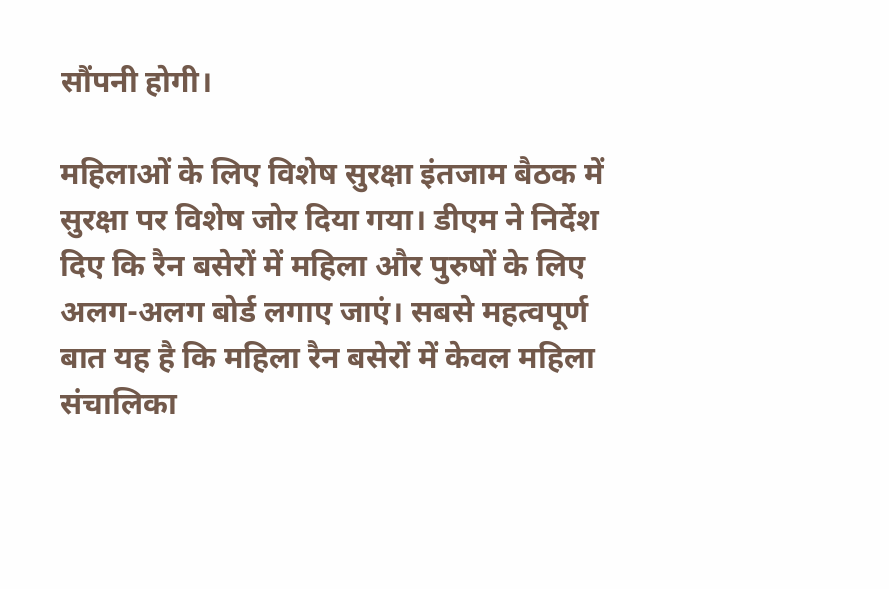सौंपनी होगी।

महिलाओं के लिए विशेष सुरक्षा इंतजाम बैठक में सुरक्षा पर विशेष जोर दिया गया। डीएम ने निर्देश दिए कि रैन बसेरों में महिला और पुरुषों के लिए अलग-अलग बोर्ड लगाए जाएं। सबसे महत्वपूर्ण बात यह है कि महिला रैन बसेरों में केवल महिला संचालिका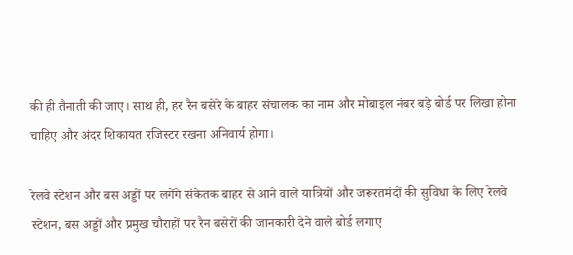की ही तैनाती की जाए। साथ ही, हर रैन बसेरे के बाहर संचालक का नाम और मोबाइल नंबर बड़े बोर्ड पर लिखा होना चाहिए और अंदर शिकायत रजिस्टर रखना अनिवार्य होगा।

रेलवे स्टेशन और बस अड्डों पर लगेंगे संकेतक बाहर से आने वाले यात्रियों और जरूरतमंदों की सुविधा के लिए रेलवे स्टेशन, बस अड्डों और प्रमुख चौराहों पर रैन बसेरों की जानकारी देने वाले बोर्ड लगाए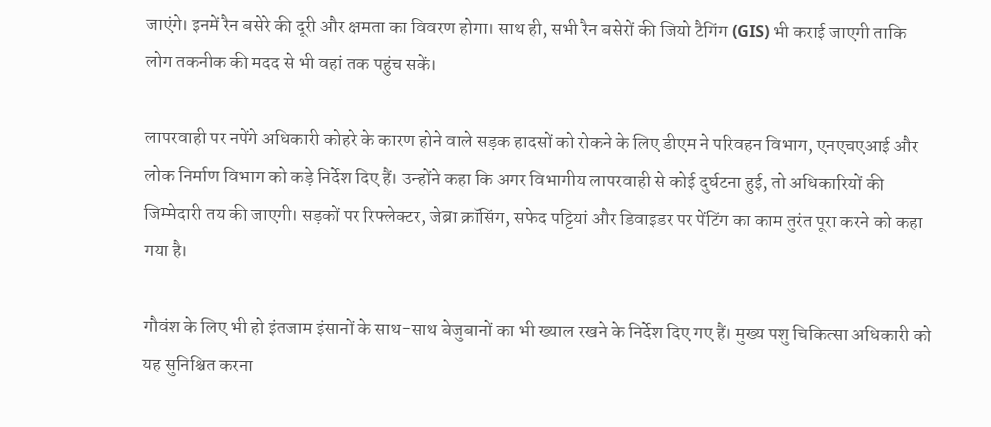जाएंगे। इनमें रैन बसेरे की दूरी और क्षमता का विवरण होगा। साथ ही, सभी रैन बसेरों की जियो टैगिंग (GIS) भी कराई जाएगी ताकि लोग तकनीक की मदद से भी वहां तक पहुंच सकें।

लापरवाही पर नपेंगे अधिकारी कोहरे के कारण होने वाले सड़क हादसों को रोकने के लिए डीएम ने परिवहन विभाग, एनएचएआई और लोक निर्माण विभाग को कड़े निर्देश दिए हैं। उन्होंने कहा कि अगर विभागीय लापरवाही से कोई दुर्घटना हुई, तो अधिकारियों की जिम्मेदारी तय की जाएगी। सड़कों पर रिफ्लेक्टर, जेब्रा क्रॉसिंग, सफेद पट्टियां और डिवाइडर पर पेंटिंग का काम तुरंत पूरा करने को कहा गया है।

गौवंश के लिए भी हो इंतजाम इंसानों के साथ-साथ बेजुबानों का भी ख्याल रखने के निर्देश दिए गए हैं। मुख्य पशु चिकित्सा अधिकारी को यह सुनिश्चित करना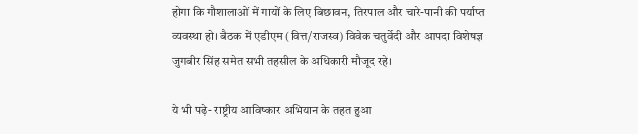होगा कि गौशालाओं में गायों के लिए बिछावन, तिरपाल और चारे-पानी की पर्याप्त व्यवस्था हो। बैठक में एडीएम (वित्त/राजस्व) विवेक चतुर्वेदी और आपदा विशेषज्ञ जुगबीर सिंह समेत सभी तहसील के अधिकारी मौजूद रहे।

ये भी पढ़े- राष्ट्रीय आविष्कार अभियान के तहत हुआ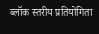ब्लॉक स्तरीय प्रतियोगिता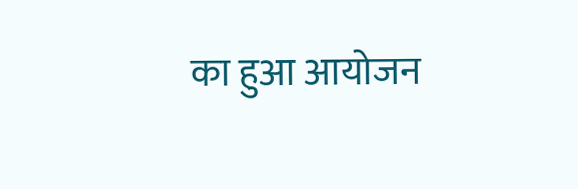का हुआ आयोजन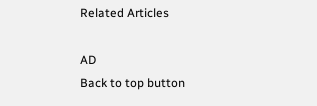Related Articles

AD
Back to top button